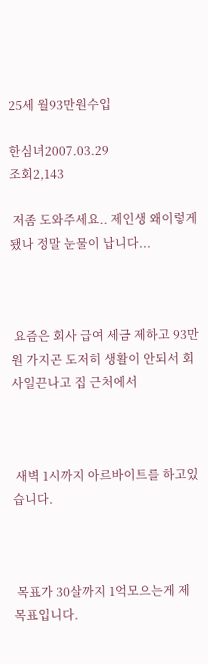25세 월93만원수입

한심녀2007.03.29
조회2,143

 저좀 도와주세요.. 제인생 왜이렇게 됐나 정말 눈물이 납니다...



 요즘은 회사 급여 세금 제하고 93만원 가지곤 도저히 생활이 안되서 회사일끈나고 집 근처에서



 새벽 1시까지 아르바이트를 하고있습니다.



 목표가 30살까지 1억모으는게 제 목표입니다.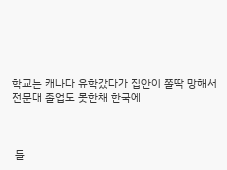학교는 캐나다 유학갔다가 집안이 쫄딱 망해서 전문대 졸업도 못한채 한국에



 들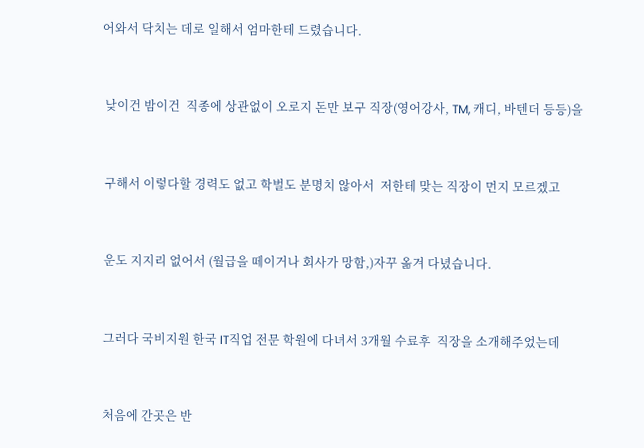어와서 닥치는 데로 일해서 엄마한테 드렸습니다.



 낮이건 밤이건  직종에 상관없이 오로지 돈만 보구 직장(영어강사, TM, 캐디, 바텐더 등등)을



 구해서 이렇다할 경력도 없고 학벌도 분명치 않아서  저한테 맞는 직장이 먼지 모르겠고



 운도 지지리 없어서 (월급을 떼이거나 회사가 망함,)자꾸 옮겨 다녔습니다.



 그러다 국비지원 한국 IT직업 전문 학원에 다녀서 3개월 수료후  직장을 소개해주었는데



 처음에 간곳은 반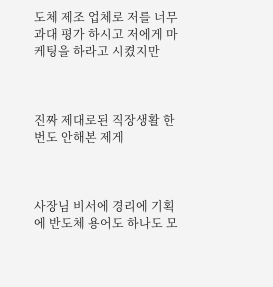도체 제조 업체로 저를 너무 과대 평가 하시고 저에게 마케팅을 하라고 시켰지만



진짜 제대로된 직장생활 한번도 안해본 제게



사장님 비서에 경리에 기획에 반도체 용어도 하나도 모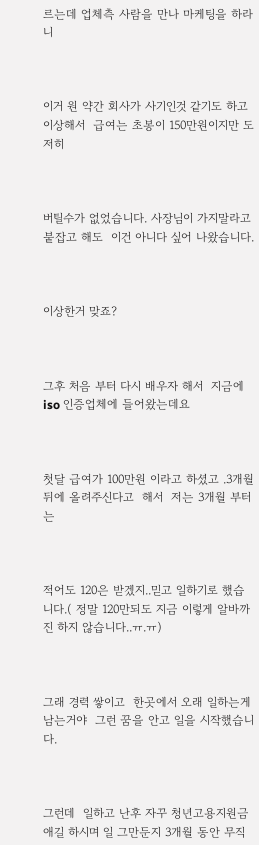르는데 업체측 사람을 만나 마케팅을 하라니



이거 원 약간 회사가 사기인것 같기도 하고  이상해서  급여는 초봉이 150만원이지만 도저히



버틸수가 없었습니다. 사장님이 가지말라고 붙잡고 해도  이건 아니다 싶어 나왔습니다.



이상한거 맞죠?



그후 처음 부터 다시 배우자 해서  지금에 iso 인증업체에 들어왔는데요



첫달 급여가 100만원 이라고 하셨고 .3개월뒤에 올려주신다고  해서  저는 3개월 부터는



적어도 120은 받겠지..믿고 일하기로 했습니다.( 정말 120만되도 지금 이렇게 알바까진 하지 않습니다..ㅠ.ㅠ)



그래 경력 쌓이고  한곳에서 오래 일하는게 남는거야  그런 꿈을 안고 일을 시작했습니다.



그런데  일하고 난후 자꾸 청년고용지원금 애길 하시며 일 그만둔지 3개월 동안 무직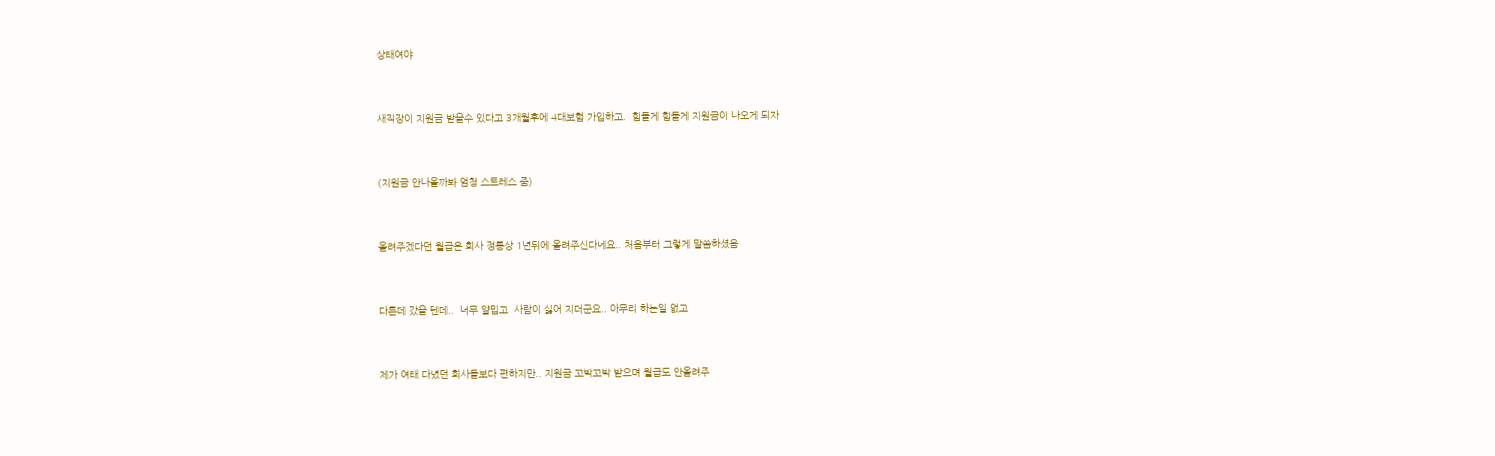상태여야



새직장이 지원금 받을수 있다고 3개월후에 4대보험 가입하고.  힘들게 힘들게 지원금이 나오게 되자



(지원금 안나올까봐 엄청 스트레스 줌)



올려주겠다던 월급은 회사 정통상 1년뒤에 올려주신다네요.. 처음부터 그렇게 말씀하셨음



다른데 갔을 텐데..  너무 얄밉고  사람이 싫어 지더군요.. 아무리 하는일 없고



제가 여태 다녔던 회사들보다 편하지만.. 지원금 꼬박꼬박 받으며 월급도 안올려주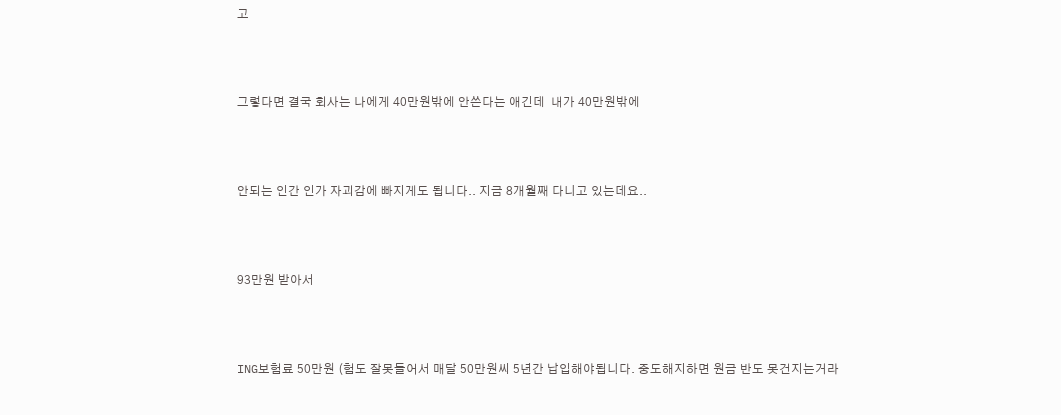고



그렇다면 결국 회사는 나에게 40만원밖에 안쓴다는 애긴데  내가 40만원밖에



안되는 인간 인가 자괴감에 빠지게도 됩니다.. 지금 8개월째 다니고 있는데요..



93만원 받아서



ING보험료 50만원 (험도 잘못들어서 매달 50만원씨 5년간 납입해야됩니다. 중도해지하면 원금 반도 못건지는거라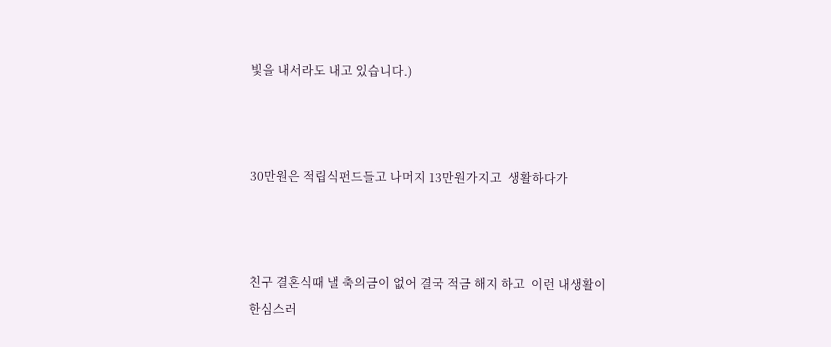빛을 내서라도 내고 있습니다.)



30만원은 적립식펀드들고 나머지 13만원가지고  생활하다가



친구 결혼식때 낼 축의금이 없어 결국 적금 해지 하고  이런 내생활이 한심스러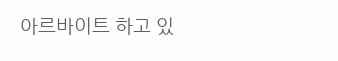아르바이트 하고 있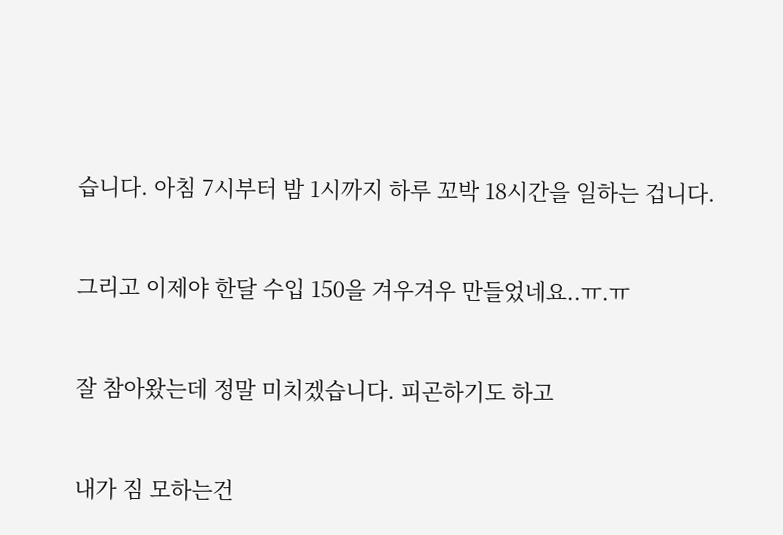습니다. 아침 7시부터 밤 1시까지 하루 꼬박 18시간을 일하는 겁니다.



그리고 이제야 한달 수입 150을 겨우겨우 만들었네요..ㅠ.ㅠ



잘 참아왔는데 정말 미치겠습니다. 피곤하기도 하고



내가 짐 모하는건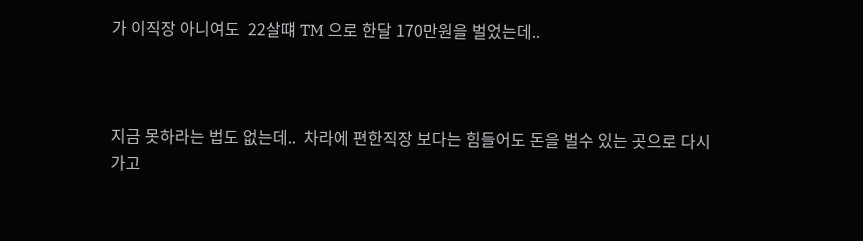가 이직장 아니여도  22살떄 TM 으로 한달 170만원을 벌었는데..



지금 못하라는 법도 없는데..  차라에 편한직장 보다는 힘들어도 돈을 벌수 있는 곳으로 다시 가고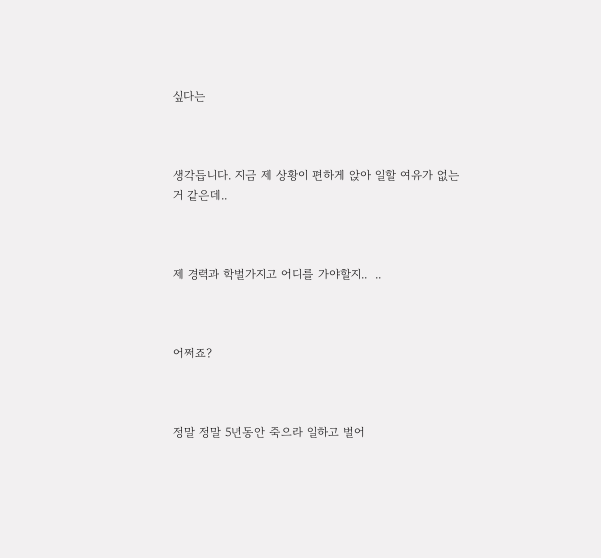싶다는



생각듭니다. 지금 제 상황이 편하게 앉아 일할 여유가 없는거 같은데..



제 경력과 학벌가지고 어디를 가야할지..  ..



어쩌죠?



정말 정말 5년동안 죽으라 일하고 벌어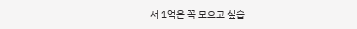서 1억은 꼭 모으고 싶습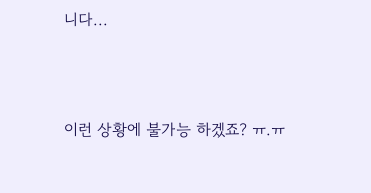니다...



이런 상황에 불가능 하겠죠? ㅠ.ㅠ